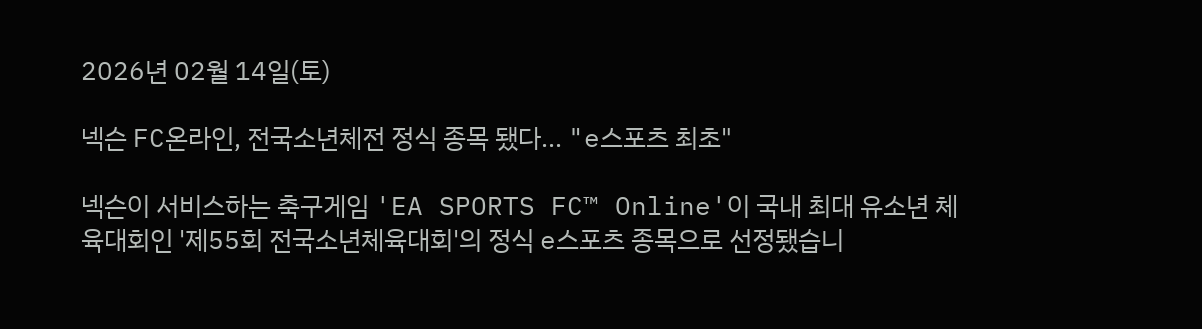2026년 02월 14일(토)

넥슨 FC온라인, 전국소년체전 정식 종목 됐다... "e스포츠 최초"

넥슨이 서비스하는 축구게임 'EA SPORTS FC™ Online'이 국내 최대 유소년 체육대회인 '제55회 전국소년체육대회'의 정식 e스포츠 종목으로 선정됐습니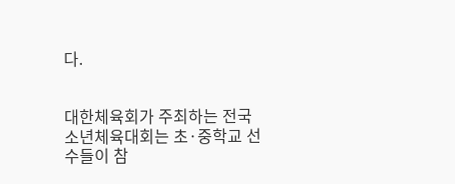다.


대한체육회가 주최하는 전국소년체육대회는 초·중학교 선수들이 참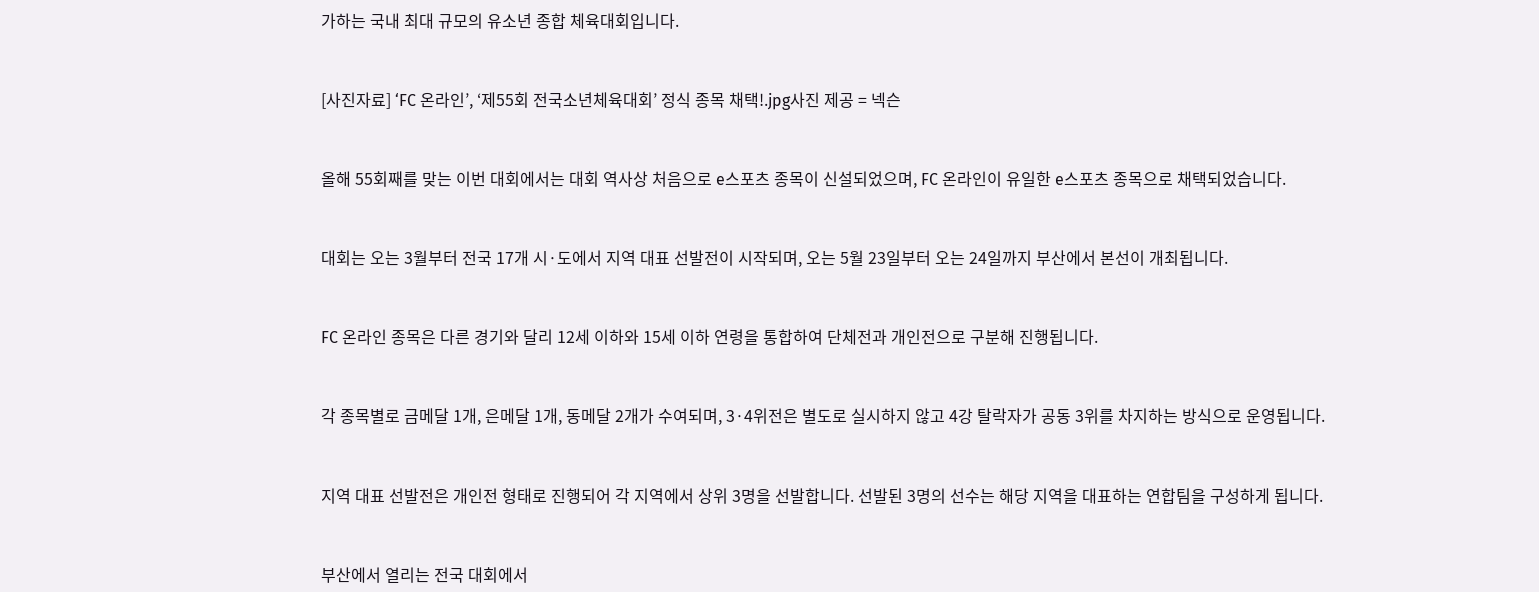가하는 국내 최대 규모의 유소년 종합 체육대회입니다.


[사진자료] ‘FC 온라인’, ‘제55회 전국소년체육대회’ 정식 종목 채택!.jpg사진 제공 = 넥슨


올해 55회째를 맞는 이번 대회에서는 대회 역사상 처음으로 e스포츠 종목이 신설되었으며, FC 온라인이 유일한 e스포츠 종목으로 채택되었습니다.


대회는 오는 3월부터 전국 17개 시·도에서 지역 대표 선발전이 시작되며, 오는 5월 23일부터 오는 24일까지 부산에서 본선이 개최됩니다.


FC 온라인 종목은 다른 경기와 달리 12세 이하와 15세 이하 연령을 통합하여 단체전과 개인전으로 구분해 진행됩니다.


각 종목별로 금메달 1개, 은메달 1개, 동메달 2개가 수여되며, 3·4위전은 별도로 실시하지 않고 4강 탈락자가 공동 3위를 차지하는 방식으로 운영됩니다.


지역 대표 선발전은 개인전 형태로 진행되어 각 지역에서 상위 3명을 선발합니다. 선발된 3명의 선수는 해당 지역을 대표하는 연합팀을 구성하게 됩니다.


부산에서 열리는 전국 대회에서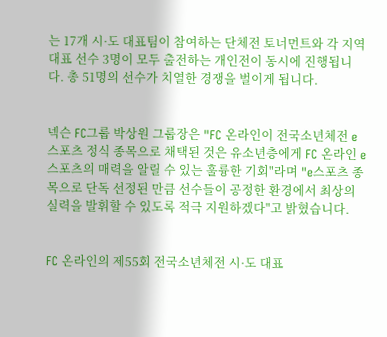는 17개 시·도 대표팀이 참여하는 단체전 토너먼트와 각 지역 대표 선수 3명이 모두 출전하는 개인전이 동시에 진행됩니다. 총 51명의 선수가 치열한 경쟁을 벌이게 됩니다.


넥슨 FC그룹 박상원 그룹장은 "FC 온라인이 전국소년체전 e스포츠 정식 종목으로 채택된 것은 유소년층에게 FC 온라인 e스포츠의 매력을 알릴 수 있는 훌륭한 기회"라며 "e스포츠 종목으로 단독 선정된 만큼 선수들이 공정한 환경에서 최상의 실력을 발휘할 수 있도록 적극 지원하겠다"고 밝혔습니다.


FC 온라인의 제55회 전국소년체전 시·도 대표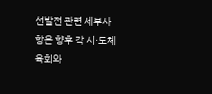선발전 관련 세부사항은 향후 각 시·도체육회와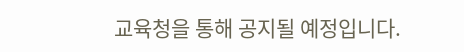교육청을 통해 공지될 예정입니다.